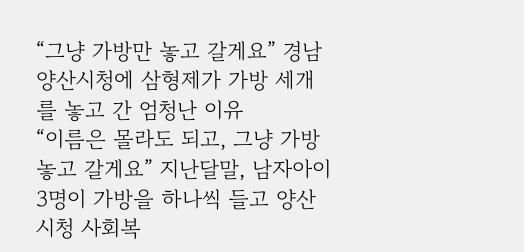“그냥 가방만 놓고 갈게요” 경남 양산시청에 삼형제가 가방 세개를 놓고 간 엄청난 이유
“이름은 몰라도 되고, 그냥 가방 놓고 갈게요” 지난달말, 남자아이 3명이 가방을 하나씩 들고 양산시청 사회복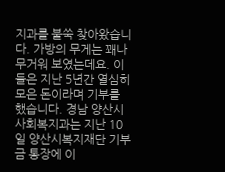지과를 불쑥 찾아왔습니다. 가방의 무게는 꽤나 무거워 보였는데요. 이들은 지난 5년간 열심히 모은 돈이라며 기부를 했습니다. 경남 양산시 사회복지과는 지난 10일 양산시복지재단 기부금 통장에 이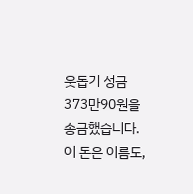웃돕기 성금 373만90원을 송금했습니다. 이 돈은 이름도,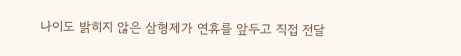나이도 밝히지 않은 삼형제가 연휴를 앞두고 직접 전달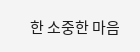한 소중한 마음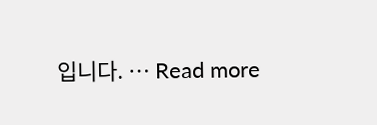입니다. … Read more